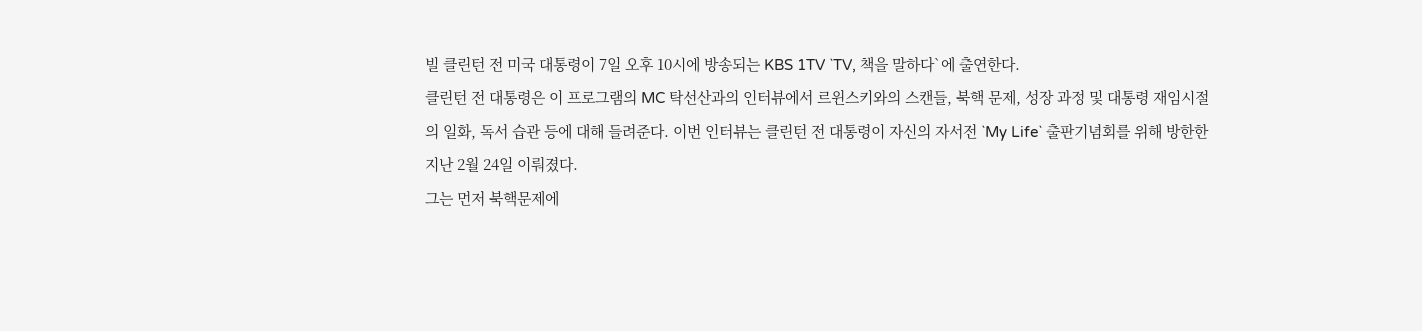빌 클린턴 전 미국 대통령이 7일 오후 10시에 방송되는 KBS 1TV `TV, 책을 말하다`에 출연한다.
클린턴 전 대통령은 이 프로그램의 MC 탁선산과의 인터뷰에서 르윈스키와의 스캔들, 북핵 문제, 성장 과정 및 대통령 재임시절의 일화, 독서 습관 등에 대해 들려준다. 이번 인터뷰는 클린턴 전 대통령이 자신의 자서전 `My Life` 출판기념회를 위해 방한한 지난 2월 24일 이뤄졌다.
그는 먼저 북핵문제에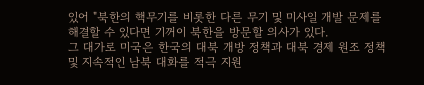있어 "북한의 핵무기를 비롯한 다른 무기 및 미사일 개발 문제를 해결할 수 있다면 기꺼이 북한을 방문할 의사가 있다.
그 대가로 미국은 한국의 대북 개방 정책과 대북 경제 원조 정책 및 지속적인 남북 대화를 적극 지원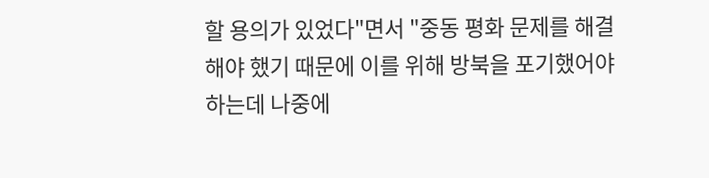할 용의가 있었다"면서 "중동 평화 문제를 해결해야 했기 때문에 이를 위해 방북을 포기했어야 하는데 나중에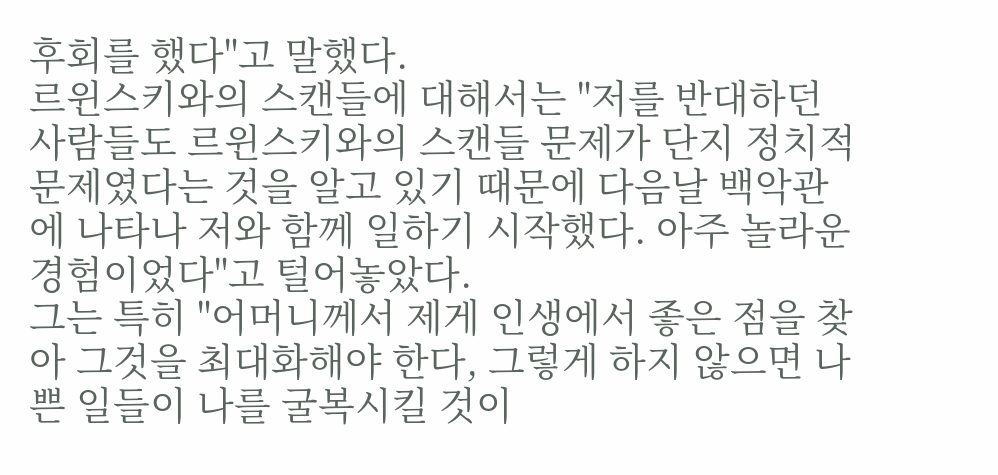후회를 했다"고 말했다.
르윈스키와의 스캔들에 대해서는 "저를 반대하던 사람들도 르윈스키와의 스캔들 문제가 단지 정치적 문제였다는 것을 알고 있기 때문에 다음날 백악관에 나타나 저와 함께 일하기 시작했다. 아주 놀라운 경험이었다"고 털어놓았다.
그는 특히 "어머니께서 제게 인생에서 좋은 점을 찾아 그것을 최대화해야 한다, 그렇게 하지 않으면 나쁜 일들이 나를 굴복시킬 것이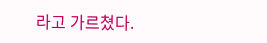라고 가르쳤다.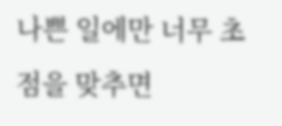나쁜 일에만 너무 초점을 맞추면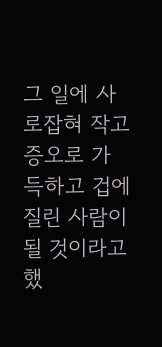그 일에 사로잡혀 작고 증오로 가득하고 겁에 질린 사람이 될 것이라고 했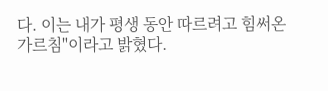다. 이는 내가 평생 동안 따르려고 힘써온 가르침"이라고 밝혔다.